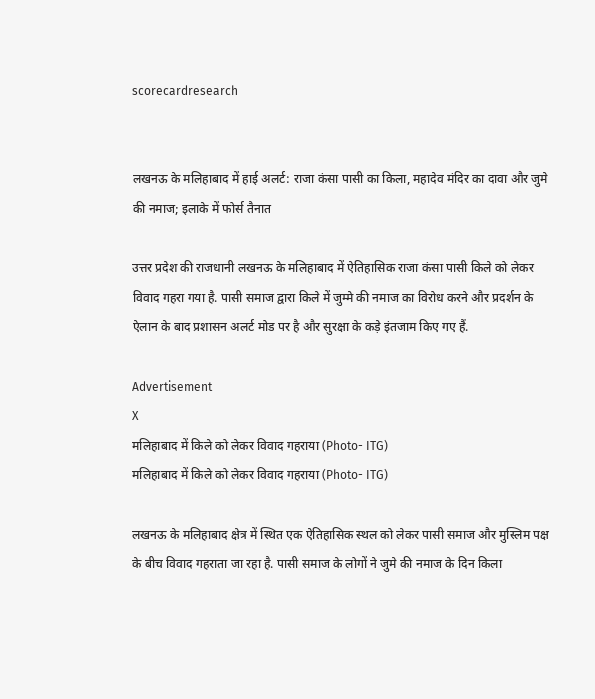scorecardresearch


लखनऊ के मलिहाबाद में हाई अलर्ट: राजा कंसा पासी का किला, महादेव मंदिर का दावा और जुमे की नमाज; इलाके में फोर्स तैनात

उत्तर प्रदेश की राजधानी लखनऊ के मलिहाबाद में ऐतिहासिक राजा कंसा पासी किले को लेकर विवाद गहरा गया है. पासी समाज द्वारा किले में जुम्मे की नमाज का विरोध करने और प्रदर्शन के ऐलान के बाद प्रशासन अलर्ट मोड पर है और सुरक्षा के कड़े इंतजाम किए गए हैं.

Advertisement
X
मलिहाबाद में किले को लेकर विवाद गहराया (Photo- ITG)
मलिहाबाद में किले को लेकर विवाद गहराया (Photo- ITG)

लखनऊ के मलिहाबाद क्षेत्र में स्थित एक ऐतिहासिक स्थल को लेकर पासी समाज और मुस्लिम पक्ष के बीच विवाद गहराता जा रहा है. पासी समाज के लोगों ने जुमे की नमाज के दिन किला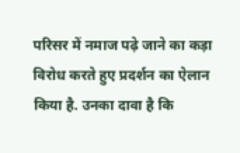परिसर में नमाज पढ़े जाने का कड़ा विरोध करते हुए प्रदर्शन का ऐलान किया है. उनका दावा है कि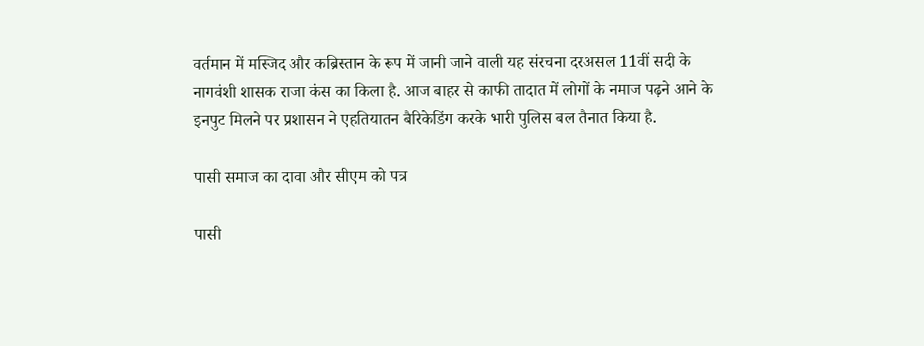वर्तमान में मस्जिद और कब्रिस्तान के रूप में जानी जाने वाली यह संरचना दरअसल 11वीं सदी के नागवंशी शासक राजा कंस का किला है. आज बाहर से काफी तादात में लोगों के नमाज पढ़ने आने के इनपुट मिलने पर प्रशासन ने एहतियातन बैरिकेडिंग करके भारी पुलिस बल तैनात किया है.

पासी समाज का दावा और सीएम को पत्र

पासी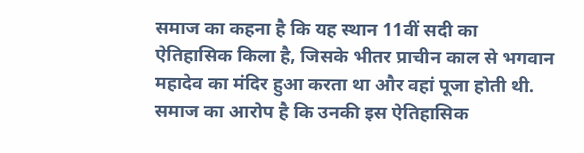समाज का कहना है कि यह स्थान 11वीं सदी का ऐतिहासिक किला है, जिसके भीतर प्राचीन काल से भगवान महादेव का मंदिर हुआ करता था और वहां पूजा होती थी. समाज का आरोप है कि उनकी इस ऐतिहासिक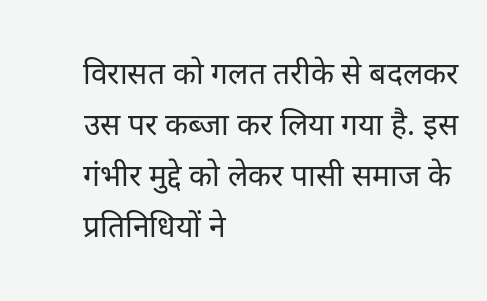विरासत को गलत तरीके से बदलकर उस पर कब्जा कर लिया गया है. इस गंभीर मुद्दे को लेकर पासी समाज के प्रतिनिधियों ने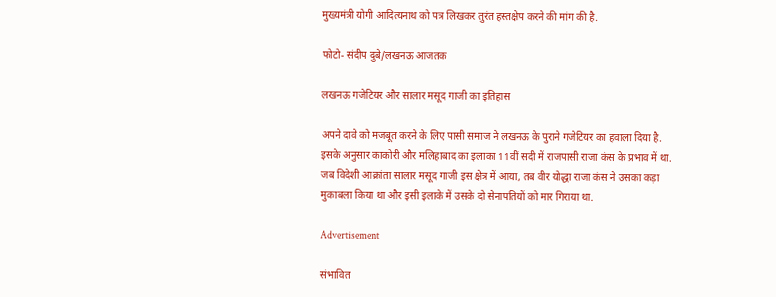मुख्यमंत्री योगी आदित्यनाथ को पत्र लिखकर तुरंत हस्तक्षेप करने की मांग की है.

फोटो- संदीप दुबे/लखनऊ आजतक

लखनऊ गजेटियर और सालार मसूद गाजी का इतिहास

अपने दावे को मजबूत करने के लिए पासी समाज ने लखनऊ के पुराने गजेटियर का हवाला दिया है. इसके अनुसार काकोरी और मलिहाबाद का इलाका 11वीं सदी में राजपासी राजा कंस के प्रभाव में था. जब विदेशी आक्रांता सालार मसूद गाजी इस क्षेत्र में आया, तब वीर योद्धा राजा कंस ने उसका कड़ा मुकाबला किया था और इसी इलाके में उसके दो सेनापतियों को मार गिराया था.

Advertisement

संभावित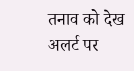तनाव को देख अलर्ट पर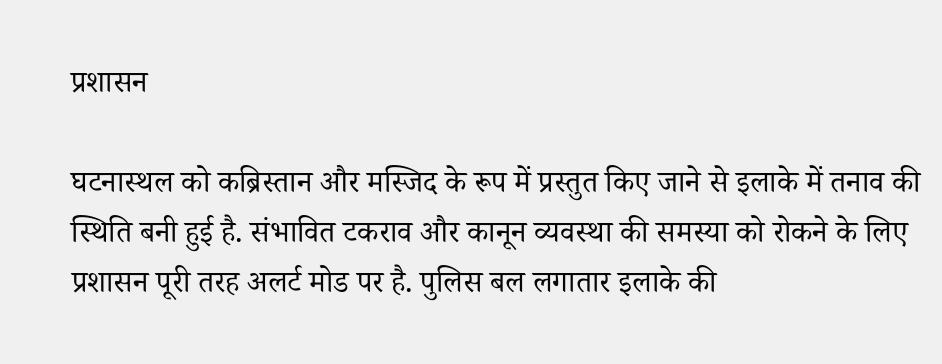प्रशासन

घटनास्थल को कब्रिस्तान और मस्जिद के रूप में प्रस्तुत किए जाने से इलाके में तनाव की स्थिति बनी हुई है. संभावित टकराव और कानून व्यवस्था की समस्या को रोकने के लिए प्रशासन पूरी तरह अलर्ट मोड पर है. पुलिस बल लगातार इलाके की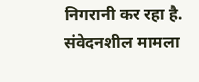निगरानी कर रहा है. संवेदनशील मामला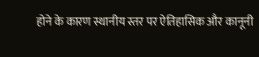होने के कारण स्थानीय स्तर पर ऐतिहासिक और कानूनी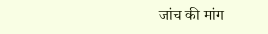जांच की मांग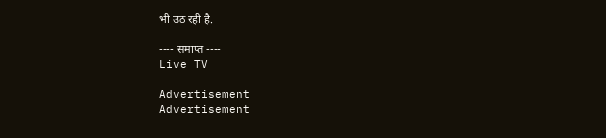भी उठ रही है.

---- समाप्त ----
Live TV

Advertisement
Advertisement